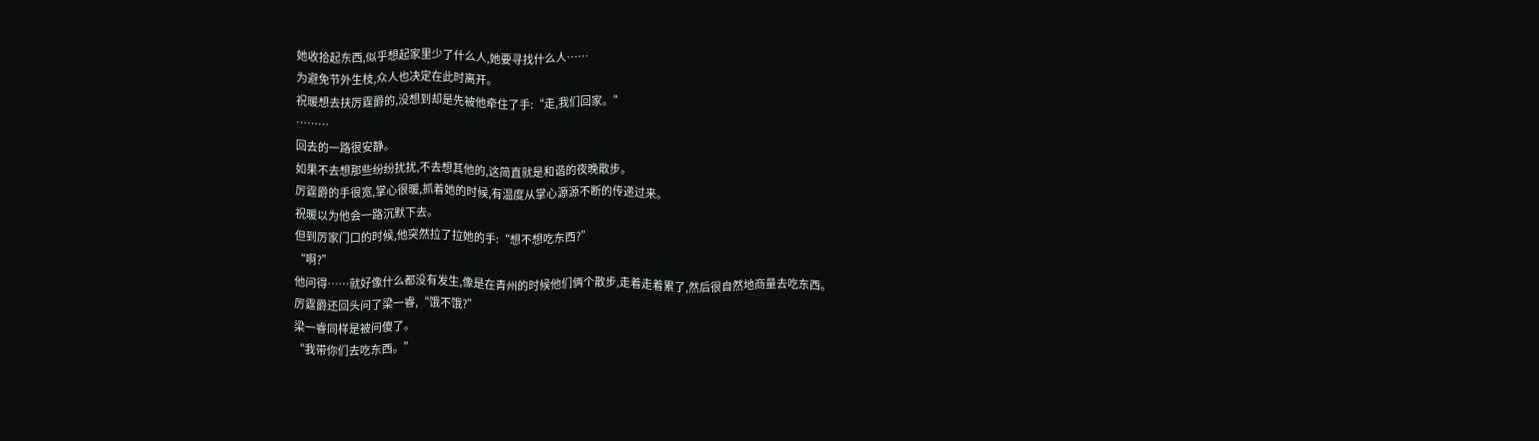她收拾起东西,似乎想起家里少了什么人,她要寻找什么人……
为避免节外生枝,众人也决定在此时离开。
祝暖想去扶厉霆爵的,没想到却是先被他牵住了手:“走,我们回家。”
………
回去的一路很安静。
如果不去想那些纷纷扰扰,不去想其他的,这简直就是和谐的夜晚散步。
厉霆爵的手很宽,掌心很暖,抓着她的时候,有温度从掌心源源不断的传递过来。
祝暖以为他会一路沉默下去。
但到厉家门口的时候,他突然拉了拉她的手:“想不想吃东西?”
“啊?”
他问得……就好像什么都没有发生,像是在青州的时候他们俩个散步,走着走着累了,然后很自然地商量去吃东西。
厉霆爵还回头问了梁一睿,“饿不饿?”
梁一睿同样是被问傻了。
“我带你们去吃东西。”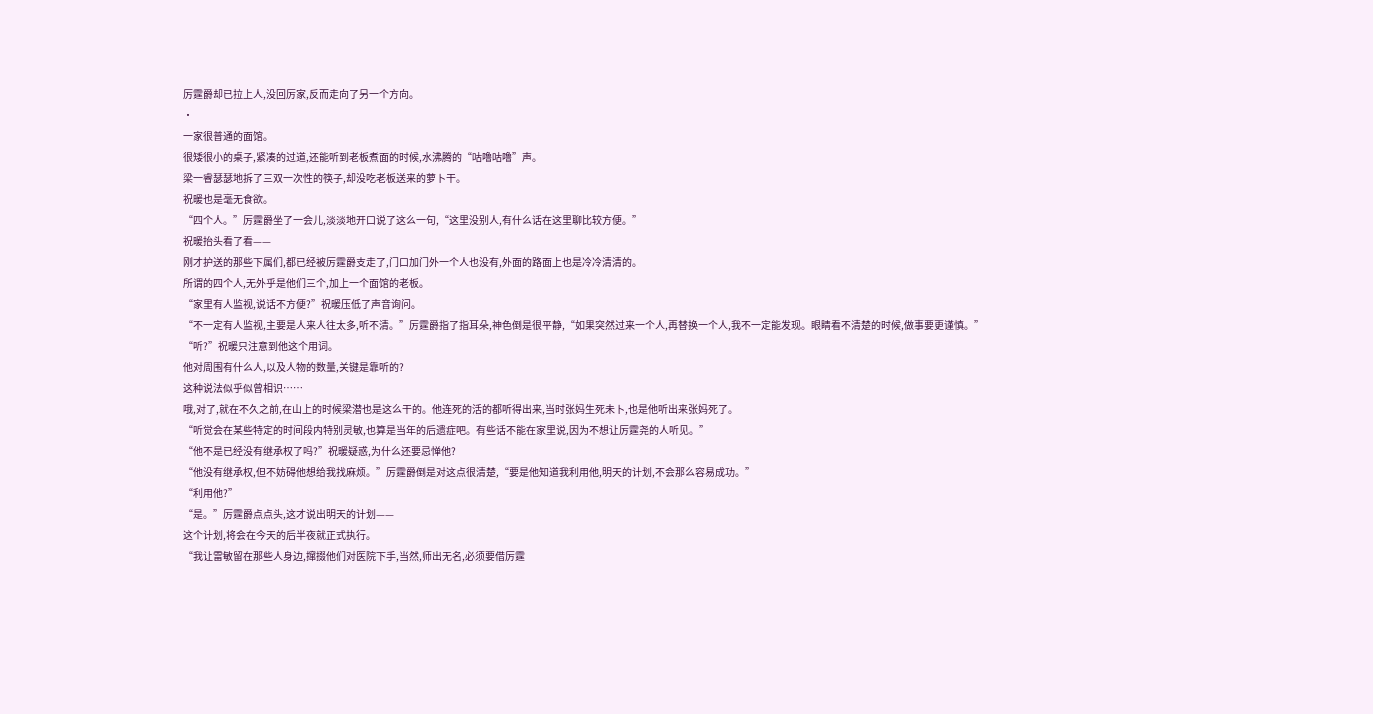厉霆爵却已拉上人,没回厉家,反而走向了另一个方向。
·
一家很普通的面馆。
很矮很小的桌子,紧凑的过道,还能听到老板煮面的时候,水沸腾的“咕噜咕噜”声。
梁一睿瑟瑟地拆了三双一次性的筷子,却没吃老板送来的萝卜干。
祝暖也是毫无食欲。
“四个人。”厉霆爵坐了一会儿,淡淡地开口说了这么一句,“这里没别人,有什么话在这里聊比较方便。”
祝暖抬头看了看——
刚才护送的那些下属们,都已经被厉霆爵支走了,门口加门外一个人也没有,外面的路面上也是冷冷清清的。
所谓的四个人,无外乎是他们三个,加上一个面馆的老板。
“家里有人监视,说话不方便?”祝暖压低了声音询问。
“不一定有人监视,主要是人来人往太多,听不清。”厉霆爵指了指耳朵,神色倒是很平静,“如果突然过来一个人,再替换一个人,我不一定能发现。眼睛看不清楚的时候,做事要更谨慎。”
“听?”祝暖只注意到他这个用词。
他对周围有什么人,以及人物的数量,关键是靠听的?
这种说法似乎似曾相识……
哦,对了,就在不久之前,在山上的时候梁潜也是这么干的。他连死的活的都听得出来,当时张妈生死未卜,也是他听出来张妈死了。
“听觉会在某些特定的时间段内特别灵敏,也算是当年的后遗症吧。有些话不能在家里说,因为不想让厉霆尧的人听见。”
“他不是已经没有继承权了吗?”祝暖疑惑,为什么还要忌惮他?
“他没有继承权,但不妨碍他想给我找麻烦。”厉霆爵倒是对这点很清楚,“要是他知道我利用他,明天的计划,不会那么容易成功。”
“利用他?”
“是。”厉霆爵点点头,这才说出明天的计划——
这个计划,将会在今天的后半夜就正式执行。
“我让雷敏留在那些人身边,撺掇他们对医院下手,当然,师出无名,必须要借厉霆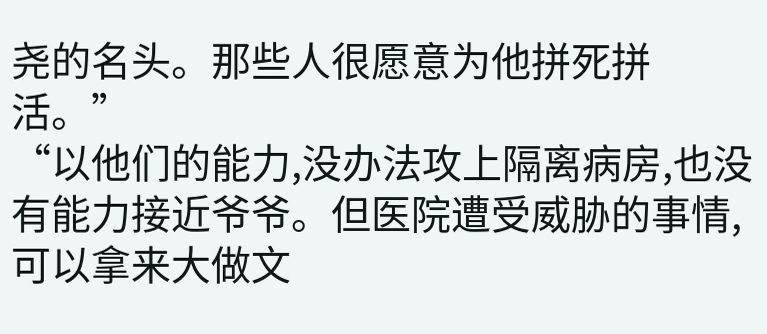尧的名头。那些人很愿意为他拼死拼活。”
“以他们的能力,没办法攻上隔离病房,也没有能力接近爷爷。但医院遭受威胁的事情,可以拿来大做文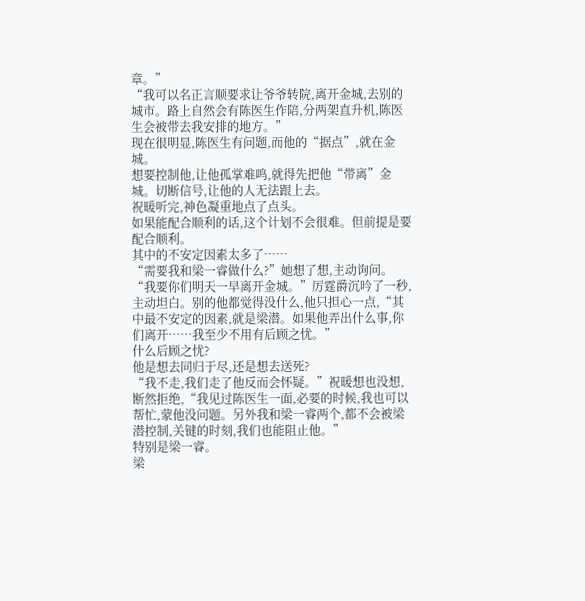章。”
“我可以名正言顺要求让爷爷转院,离开金城,去别的城市。路上自然会有陈医生作陪,分两架直升机,陈医生会被带去我安排的地方。”
现在很明显,陈医生有问题,而他的“据点”,就在金城。
想要控制他,让他孤掌难鸣,就得先把他“带离”金城。切断信号,让他的人无法跟上去。
祝暖听完,神色凝重地点了点头。
如果能配合顺利的话,这个计划不会很难。但前提是要配合顺利。
其中的不安定因素太多了……
“需要我和梁一睿做什么?”她想了想,主动询问。
“我要你们明天一早离开金城。”厉霆爵沉吟了一秒,主动坦白。别的他都觉得没什么,他只担心一点,“其中最不安定的因素,就是梁潜。如果他弄出什么事,你们离开……我至少不用有后顾之忧。”
什么后顾之忧?
他是想去同归于尽,还是想去送死?
“我不走,我们走了他反而会怀疑。”祝暖想也没想,断然拒绝,“我见过陈医生一面,必要的时候,我也可以帮忙,蒙他没问题。另外我和梁一睿两个,都不会被梁潜控制,关键的时刻,我们也能阻止他。”
特别是梁一睿。
梁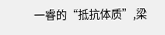一睿的“抵抗体质”,梁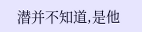潜并不知道,是他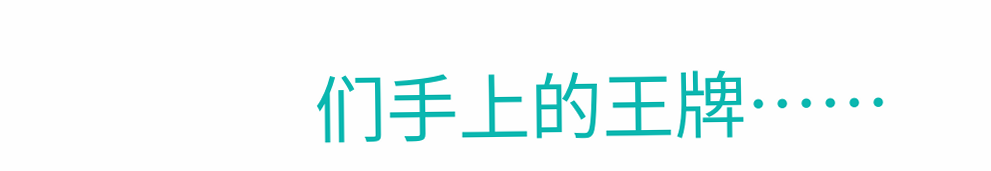们手上的王牌……